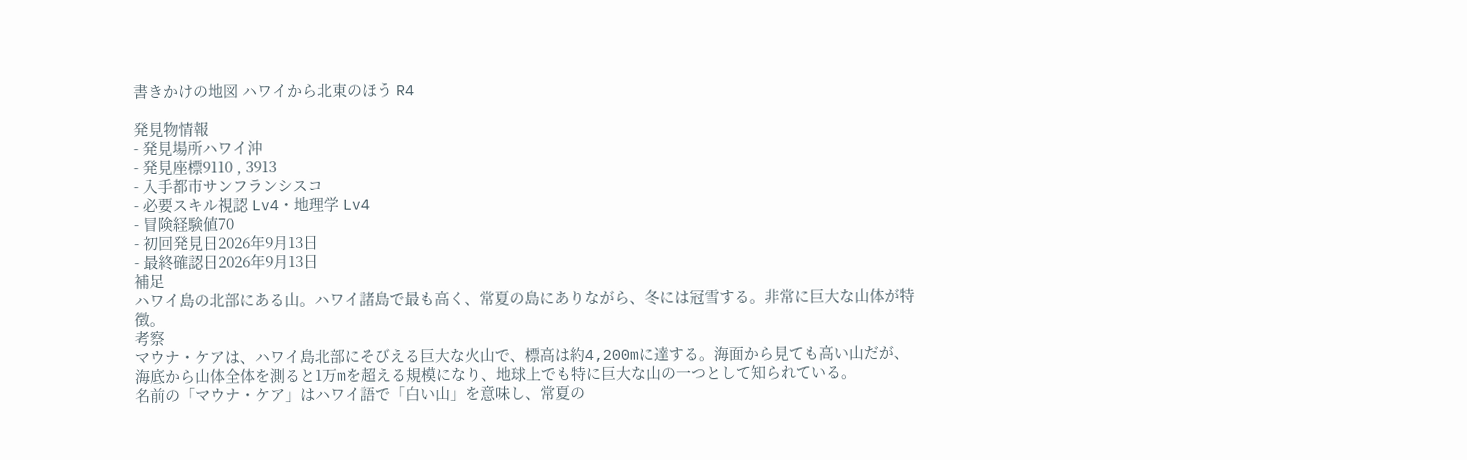書きかけの地図 ハワイから北東のほう R4

発見物情報
- 発見場所ハワイ沖
- 発見座標9110 , 3913
- 入手都市サンフランシスコ
- 必要スキル視認 Lv4・地理学 Lv4
- 冒険経験値70
- 初回発見日2026年9月13日
- 最終確認日2026年9月13日
補足
ハワイ島の北部にある山。ハワイ諸島で最も高く、常夏の島にありながら、冬には冠雪する。非常に巨大な山体が特徴。
考察
マウナ・ケアは、ハワイ島北部にそびえる巨大な火山で、標高は約4,200mに達する。海面から見ても高い山だが、海底から山体全体を測ると1万mを超える規模になり、地球上でも特に巨大な山の一つとして知られている。
名前の「マウナ・ケア」はハワイ語で「白い山」を意味し、常夏の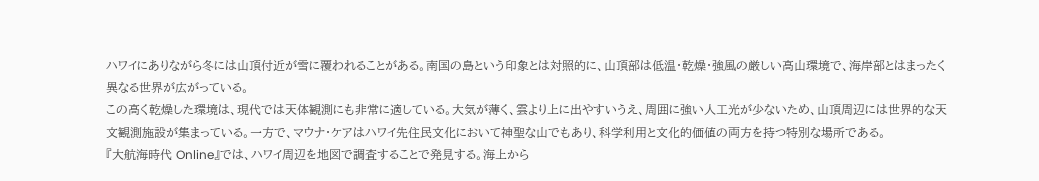ハワイにありながら冬には山頂付近が雪に覆われることがある。南国の島という印象とは対照的に、山頂部は低温・乾燥・強風の厳しい高山環境で、海岸部とはまったく異なる世界が広がっている。
この高く乾燥した環境は、現代では天体観測にも非常に適している。大気が薄く、雲より上に出やすいうえ、周囲に強い人工光が少ないため、山頂周辺には世界的な天文観測施設が集まっている。一方で、マウナ・ケアはハワイ先住民文化において神聖な山でもあり、科学利用と文化的価値の両方を持つ特別な場所である。
『大航海時代 Online』では、ハワイ周辺を地図で調査することで発見する。海上から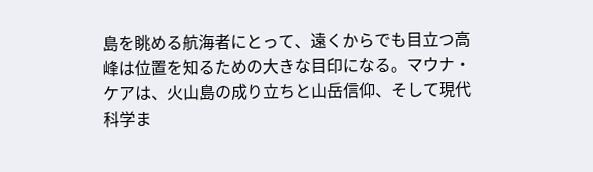島を眺める航海者にとって、遠くからでも目立つ高峰は位置を知るための大きな目印になる。マウナ・ケアは、火山島の成り立ちと山岳信仰、そして現代科学ま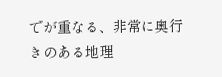でが重なる、非常に奥行きのある地理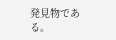発見物である。